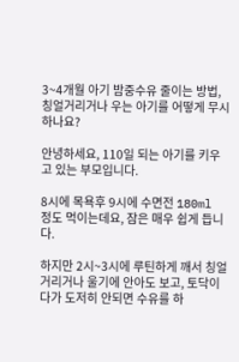3~4개월 아기 밤중수유 줄이는 방법, 칭얼거리거나 우는 아기를 어떻게 무시하나요?

안녕하세요, 110일 되는 아기를 키우고 있는 부모입니다.

8시에 목욕후 9시에 수면전 180ml 정도 먹이는데요, 잠은 매우 쉽게 듭니다.

하지만 2시~3시에 루틴하게 깨서 칭얼거리거나 울기에 안아도 보고, 토닥이다가 도저히 안되면 수유를 하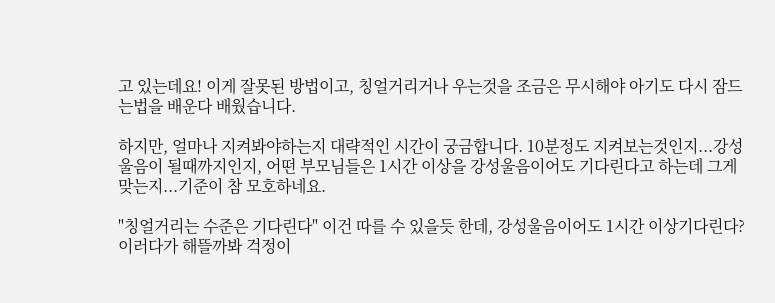고 있는데요! 이게 잘못된 방법이고, 칭얼거리거나 우는것을 조금은 무시해야 아기도 다시 잠드는법을 배운다 배웠습니다.

하지만, 얼마나 지켜봐야하는지 대략적인 시간이 궁금합니다. 10분정도 지켜보는것인지...강성울음이 될때까지인지, 어떤 부모님들은 1시간 이상을 강성울음이어도 기다린다고 하는데 그게 맞는지...기준이 참 모호하네요.

"칭얼거리는 수준은 기다린다" 이건 따를 수 있을듯 한데, 강성울음이어도 1시간 이상기다린다? 이러다가 해뜰까봐 걱정이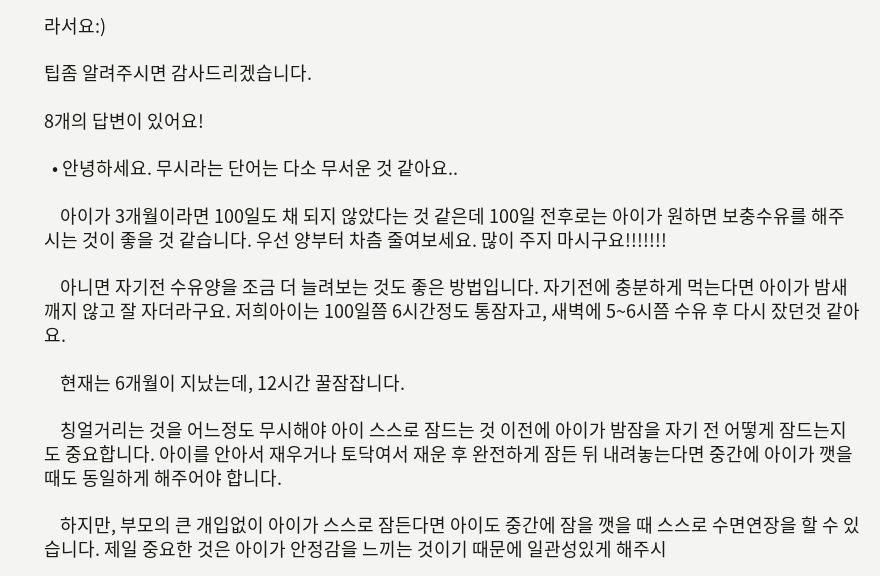라서요:)

팁좀 알려주시면 감사드리겠습니다.

8개의 답변이 있어요!

  • 안녕하세요. 무시라는 단어는 다소 무서운 것 같아요..

    아이가 3개월이라면 100일도 채 되지 않았다는 것 같은데 100일 전후로는 아이가 원하면 보충수유를 해주시는 것이 좋을 것 같습니다. 우선 양부터 차츰 줄여보세요. 많이 주지 마시구요!!!!!!!

    아니면 자기전 수유양을 조금 더 늘려보는 것도 좋은 방법입니다. 자기전에 충분하게 먹는다면 아이가 밤새 깨지 않고 잘 자더라구요. 저희아이는 100일쯤 6시간정도 통잠자고, 새벽에 5~6시쯤 수유 후 다시 잤던것 같아요.

    현재는 6개월이 지났는데, 12시간 꿀잠잡니다.

    칭얼거리는 것을 어느정도 무시해야 아이 스스로 잠드는 것 이전에 아이가 밤잠을 자기 전 어떻게 잠드는지도 중요합니다. 아이를 안아서 재우거나 토닥여서 재운 후 완전하게 잠든 뒤 내려놓는다면 중간에 아이가 깻을 때도 동일하게 해주어야 합니다.

    하지만, 부모의 큰 개입없이 아이가 스스로 잠든다면 아이도 중간에 잠을 깻을 때 스스로 수면연장을 할 수 있습니다. 제일 중요한 것은 아이가 안정감을 느끼는 것이기 때문에 일관성있게 해주시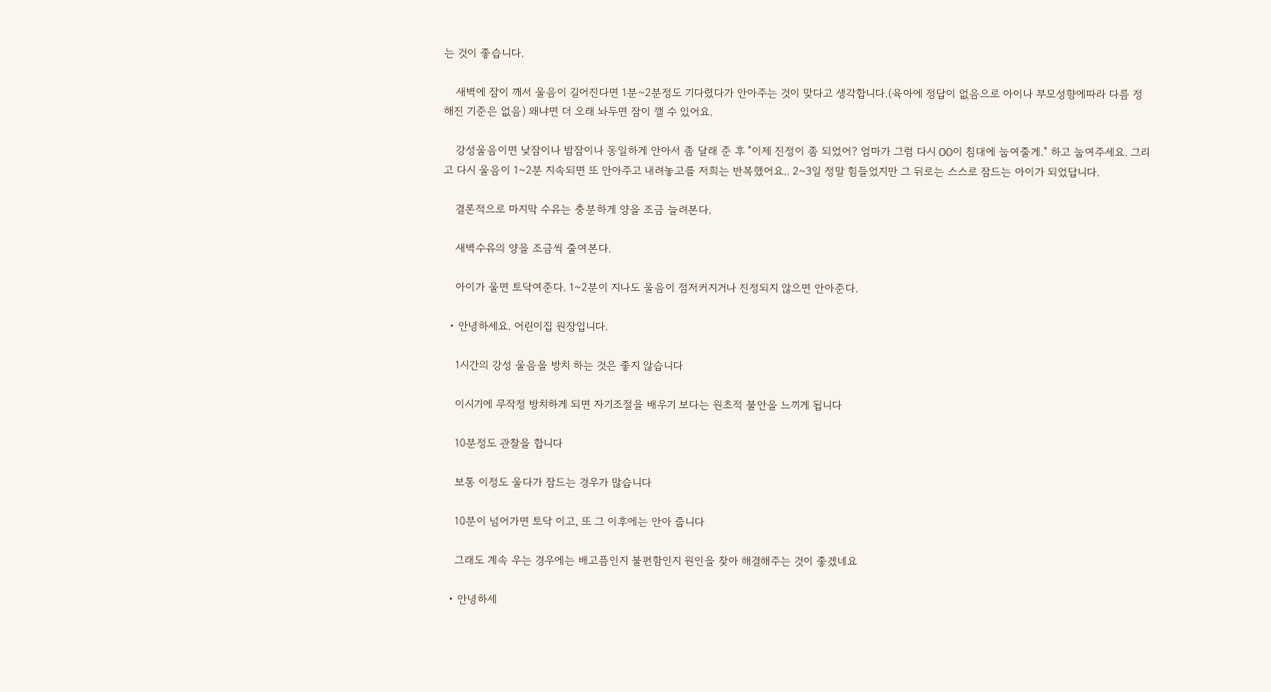는 것이 좋습니다.

    새벽에 잠이 깨서 울음이 길어진다면 1분~2분정도 기다렸다가 안아주는 것이 맞다고 생각합니다.(육아에 정답이 없음으로 아이나 부모성향에따라 다름 정해진 기준은 없음) 왜냐면 더 오래 놔두면 잠이 깰 수 있어요.

    강성울음이면 낮잠이나 밤잠이나 동일하게 안아서 좀 달래 준 후 "이제 진정이 좀 되었어? 엄마가 그럼 다시 OO이 침대에 눕여줄게." 하고 눕여주세요. 그리고 다시 울음이 1~2분 지속되면 또 안아주고 내려놓고를 저희는 반복했어요.. 2~3일 정말 힘들었지만 그 뒤로는 스스로 잠드는 아이가 되었답니다.

    결론적으로 마지막 수유는 충분하게 양을 조금 늘려본다.

    새벽수유의 양을 조금씩 줄여본다.

    아이가 울면 토닥여준다. 1~2분이 지나도 울음이 점저커지거나 진정되지 않으면 안아준다.

  • 안녕하세요. 어린이집 원장입니다.

    1시간의 강성 울음을 방치 하는 것은 좋지 않습니다

    이시기에 무작정 방치하게 되면 자기조절을 배우기 보다는 원초적 불안을 느끼게 됩니다

    10분정도 관찰을 합니다

    보통 이정도 울다가 잠드는 경우가 많습니다

    10분이 넘어가면 토닥 이고, 또 그 이후에는 안아 줍니다

    그래도 계속 우는 경우에는 배고픔인지 불편함인지 원인을 찾아 해결해주는 것이 좋겠네요

  • 안녕하세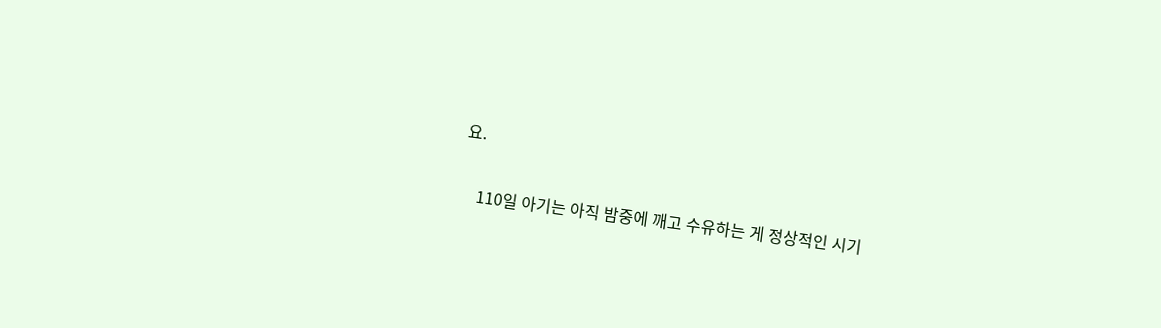요.

    110일 아기는 아직 밤중에 깨고 수유하는 게 정상적인 시기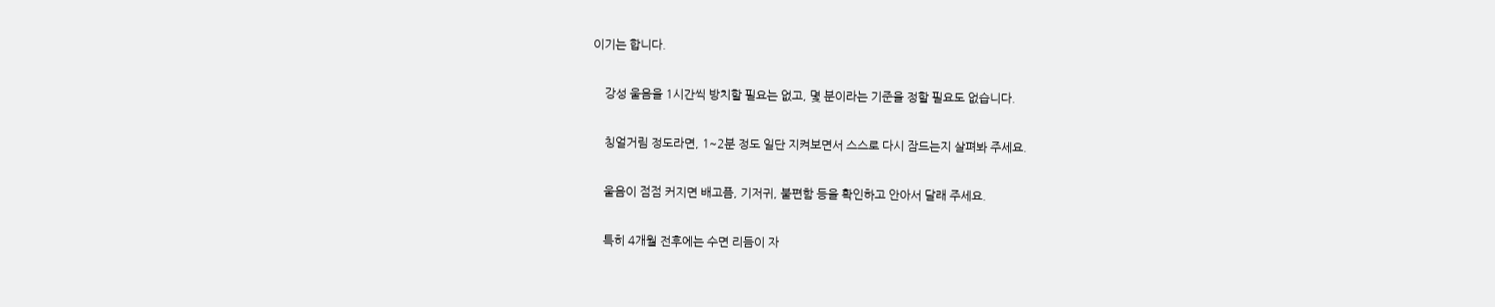이기는 합니다.

    강성 울음을 1시간씩 방치할 필요는 없고, 몇 분이라는 기준을 정할 필요도 없습니다.

    칭얼거림 정도라면, 1~2분 정도 일단 지켜보면서 스스로 다시 잠드는지 살펴봐 주세요.

    울음이 점점 커지면 배고픔, 기저귀, 불편함 등을 확인하고 안아서 달래 주세요.

    특히 4개월 전후에는 수면 리듬이 자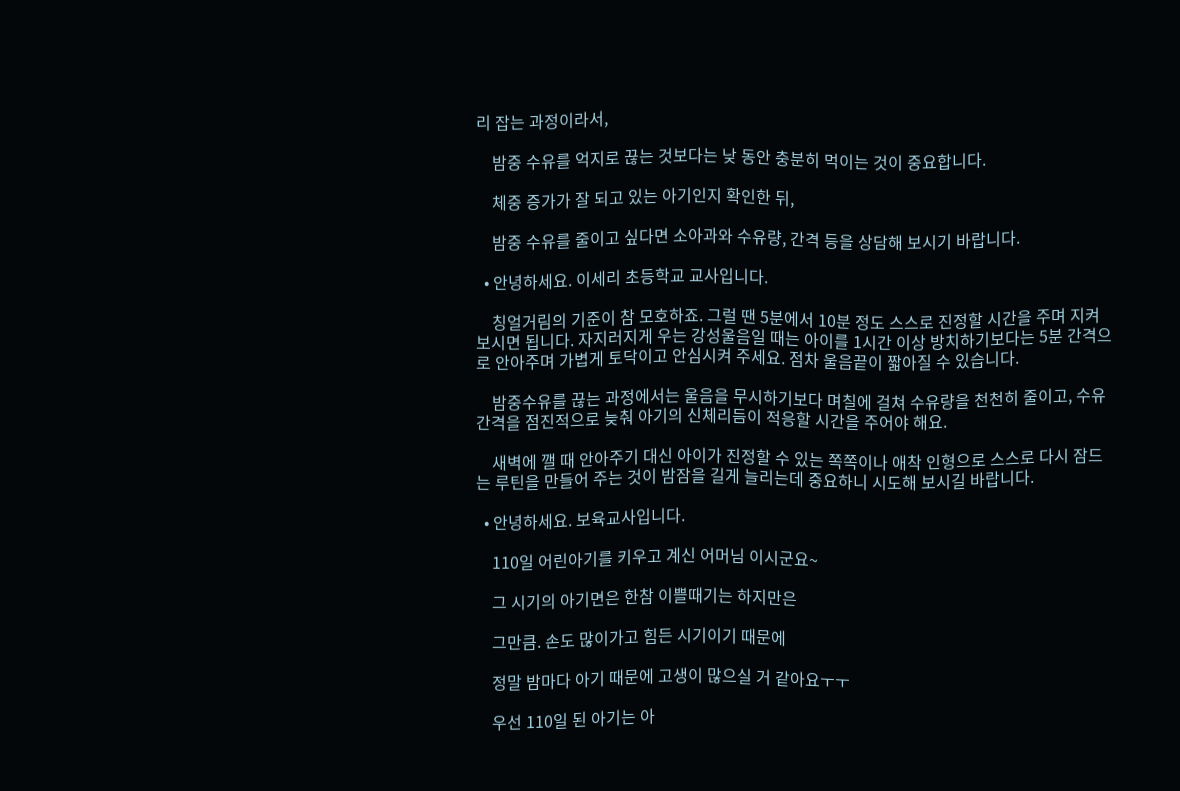리 잡는 과정이라서,

    밤중 수유를 억지로 끊는 것보다는 낮 동안 충분히 먹이는 것이 중요합니다.

    체중 증가가 잘 되고 있는 아기인지 확인한 뒤,

    밤중 수유를 줄이고 싶다면 소아과와 수유량, 간격 등을 상담해 보시기 바랍니다.

  • 안녕하세요. 이세리 초등학교 교사입니다.

    칭얼거림의 기준이 참 모호하죠. 그럴 땐 5분에서 10분 정도 스스로 진정할 시간을 주며 지켜보시면 됩니다. 자지러지게 우는 강성울음일 때는 아이를 1시간 이상 방치하기보다는 5분 간격으로 안아주며 가볍게 토닥이고 안심시켜 주세요. 점차 울음끝이 짧아질 수 있습니다.

    밤중수유를 끊는 과정에서는 울음을 무시하기보다 며칠에 걸쳐 수유량을 천천히 줄이고, 수유 간격을 점진적으로 늦춰 아기의 신체리듬이 적응할 시간을 주어야 해요.

    새벽에 깰 때 안아주기 대신 아이가 진정할 수 있는 쪽쪽이나 애착 인형으로 스스로 다시 잠드는 루틴을 만들어 주는 것이 밤잠을 길게 늘리는데 중요하니 시도해 보시길 바랍니다.

  • 안녕하세요. 보육교사입니다.

    110일 어린아기를 키우고 계신 어머님 이시군요~

    그 시기의 아기면은 한참 이쁠때기는 하지만은

    그만큼. 손도 많이가고 힘든 시기이기 때문에

    정말 밤마다 아기 때문에 고생이 많으실 거 같아요ㅜㅜ

    우선 110일 된 아기는 아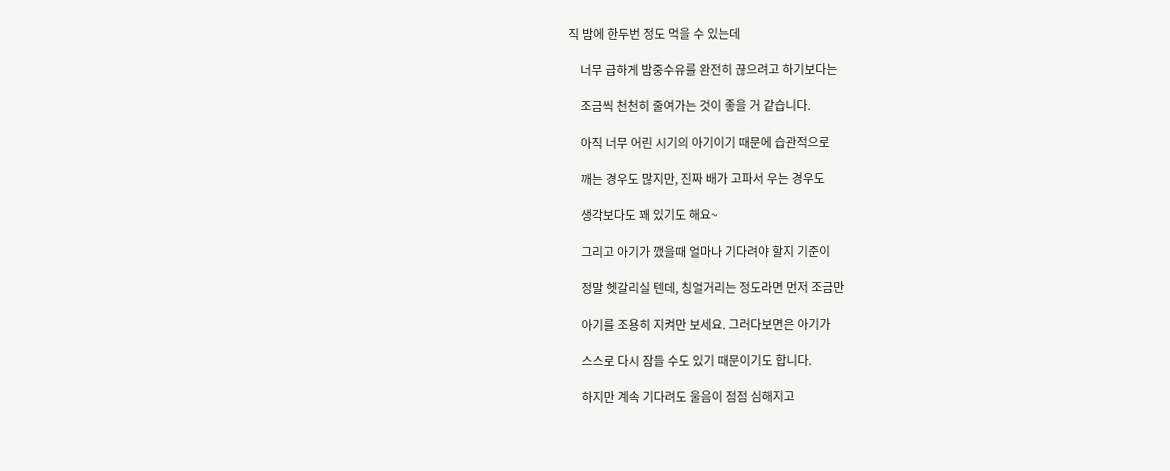직 밤에 한두번 정도 먹을 수 있는데

    너무 급하게 밤중수유를 완전히 끊으려고 하기보다는

    조금씩 천천히 줄여가는 것이 좋을 거 같습니다.

    아직 너무 어린 시기의 아기이기 때문에 습관적으로

    깨는 경우도 많지만, 진짜 배가 고파서 우는 경우도

    생각보다도 꽤 있기도 해요~

    그리고 아기가 깼을때 얼마나 기다려야 할지 기준이

    정말 헷갈리실 텐데, 칭얼거리는 정도라면 먼저 조금만

    아기를 조용히 지켜만 보세요. 그러다보면은 아기가

    스스로 다시 잠들 수도 있기 때문이기도 합니다.

    하지만 계속 기다려도 울음이 점점 심해지고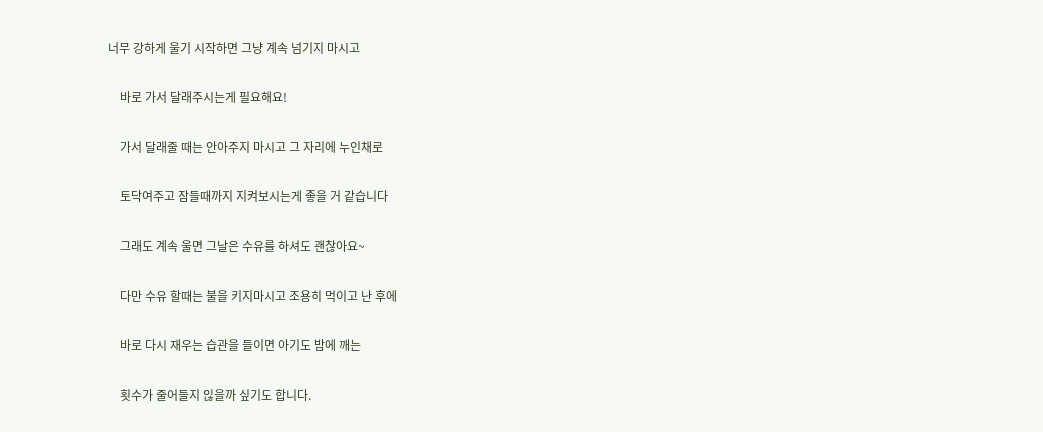너무 강하게 울기 시작하면 그냥 계속 넘기지 마시고

    바로 가서 달래주시는게 필요해요!

    가서 달래줄 때는 안아주지 마시고 그 자리에 누인채로

    토닥여주고 잠들때까지 지켜보시는게 좋을 거 같습니다

    그래도 계속 울면 그날은 수유를 하셔도 괜찮아요~

    다만 수유 할때는 불을 키지마시고 조용히 먹이고 난 후에

    바로 다시 재우는 습관을 들이면 아기도 밤에 깨는

    횟수가 줄어들지 읺을까 싶기도 합니다.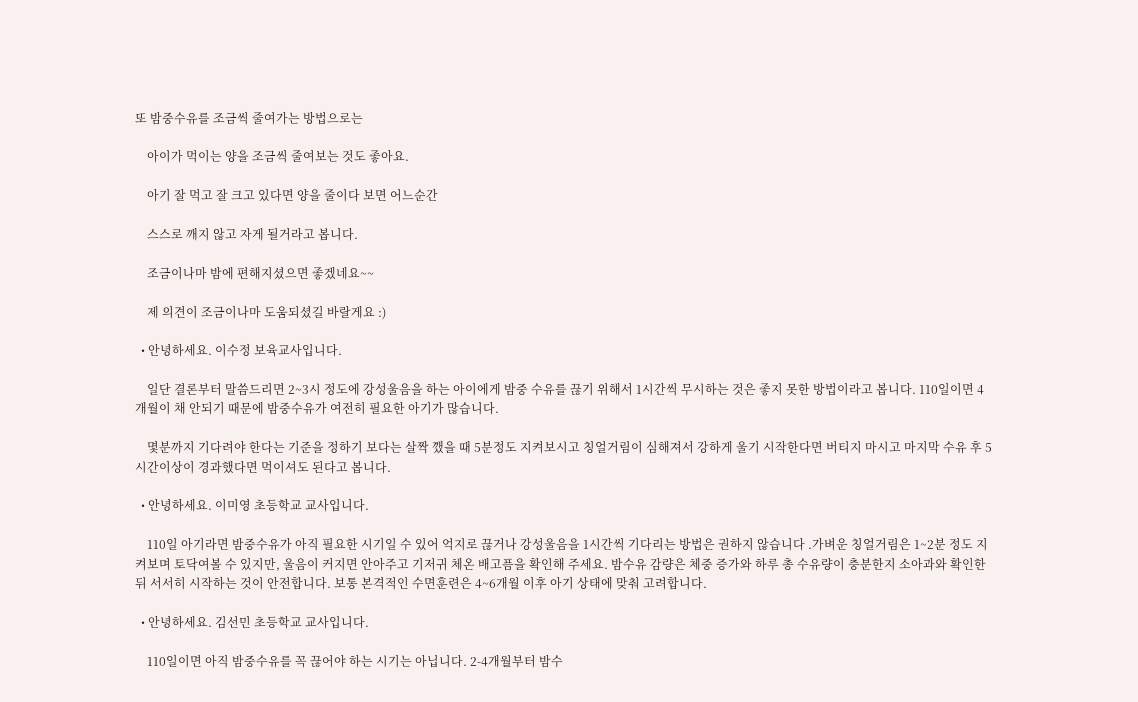또 밤중수유를 조금씩 줄여가는 방법으로는

    아이가 먹이는 양을 조금씩 줄여보는 것도 좋아요.

    아기 잘 먹고 잘 크고 있다면 양을 줄이다 보면 어느순간

    스스로 깨지 않고 자게 될거라고 봅니다.

    조금이나마 밤에 편해지셨으면 좋겠네요~~

    제 의견이 조금이나마 도움되셨길 바랄게요 :)

  • 안녕하세요. 이수정 보육교사입니다.

    일단 결론부터 말씀드리면 2~3시 정도에 강성울음을 하는 아이에게 밤중 수유를 끊기 위해서 1시간씩 무시하는 것은 좋지 못한 방법이라고 봅니다. 110일이면 4개월이 채 안되기 때문에 밤중수유가 여전히 필요한 아기가 많습니다.

    몇분까지 기다려야 한다는 기준을 정하기 보다는 살짝 깼을 때 5분정도 지켜보시고 칭얼거림이 심해져서 강하게 울기 시작한다면 버티지 마시고 마지막 수유 후 5시간이상이 경과했다면 먹이셔도 된다고 봅니다.

  • 안녕하세요. 이미영 초등학교 교사입니다.

    110일 아기라면 밤중수유가 아직 필요한 시기일 수 있어 억지로 끊거나 강성울음을 1시간씩 기다리는 방법은 권하지 않습니다 .가벼운 칭얼거림은 1~2분 정도 지켜보며 토닥여볼 수 있지만, 울음이 커지면 안아주고 기저귀 체온 배고픔을 확인해 주세요. 밤수유 감량은 체중 증가와 하루 총 수유량이 충분한지 소아과와 확인한 뒤 서서히 시작하는 것이 안전합니다. 보통 본격적인 수면훈련은 4~6개월 이후 아기 상태에 맞춰 고려합니다.

  • 안녕하세요. 김선민 초등학교 교사입니다.

    110일이면 아직 밤중수유를 꼭 끊어야 하는 시기는 아닙니다. 2-4개월부터 밤수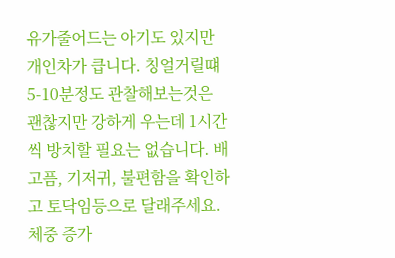유가줄어드는 아기도 있지만 개인차가 큽니다. 칭얼거릴떄 5-10분정도 관찰해보는것은 괜찮지만 강하게 우는데 1시간씩 방치할 필요는 없습니다. 배고픔, 기저귀, 불편함을 확인하고 토닥임등으로 달래주세요. 체중 증가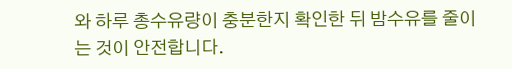와 하루 총수유량이 충분한지 확인한 뒤 밤수유를 줄이는 것이 안전합니다.